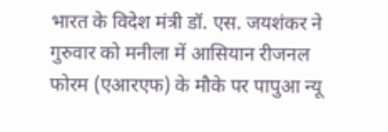भारत के विदेश मंत्री डॉ. एस. जयशंकर ने गुरुवार को मनीला में आसियान रीजनल फोरम (एआरएफ) के मौके पर पापुआ न्यू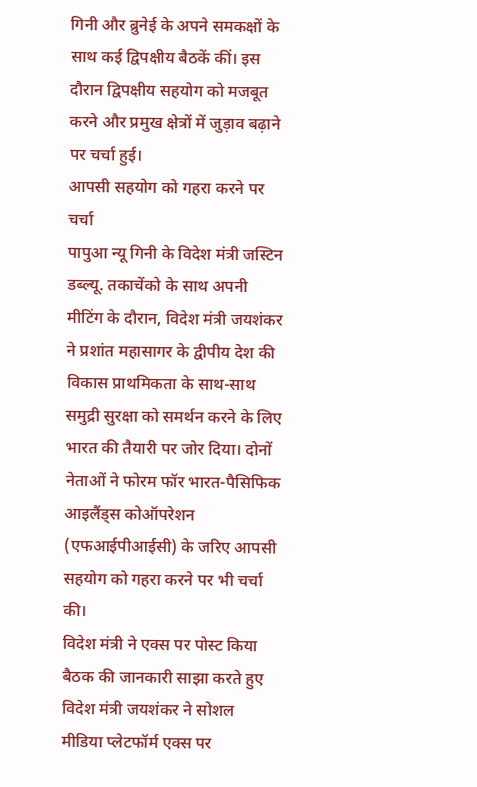गिनी और ब्रुनेई के अपने समकक्षों के साथ कई द्विपक्षीय बैठकें कीं। इस दौरान द्विपक्षीय सहयोग को मजबूत करने और प्रमुख क्षेत्रों में जुड़ाव बढ़ाने पर चर्चा हुई।
आपसी सहयोग को गहरा करने पर चर्चा
पापुआ न्यू गिनी के विदेश मंत्री जस्टिन डब्ल्यू. तकाचेंको के साथ अपनी मीटिंग के दौरान, विदेश मंत्री जयशंकर ने प्रशांत महासागर के द्वीपीय देश की विकास प्राथमिकता के साथ-साथ समुद्री सुरक्षा को समर्थन करने के लिए भारत की तैयारी पर जोर दिया। दोनों नेताओं ने फोरम फॉर भारत-पैसिफिक आइलैंड्स कोऑपरेशन (एफआईपीआईसी) के जरिए आपसी सहयोग को गहरा करने पर भी चर्चा की।
विदेश मंत्री ने एक्स पर पोस्ट किया
बैठक की जानकारी साझा करते हुए विदेश मंत्री जयशंकर ने सोशल मीडिया प्लेटफॉर्म एक्स पर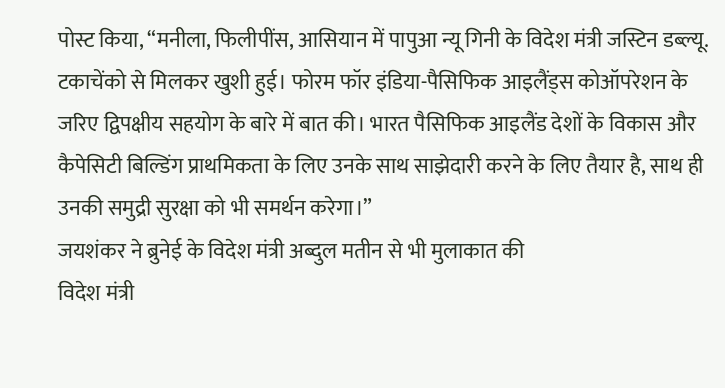पोस्ट किया, “मनीला, फिलीपींस, आसियान में पापुआ न्यू गिनी के विदेश मंत्री जस्टिन डब्ल्यू. टकाचेंको से मिलकर खुशी हुई। फोरम फॉर इंडिया-पैसिफिक आइलैंड्स कोऑपरेशन के जरिए द्विपक्षीय सहयोग के बारे में बात की। भारत पैसिफिक आइलैंड देशों के विकास और कैपेसिटी बिल्डिंग प्राथमिकता के लिए उनके साथ साझेदारी करने के लिए तैयार है, साथ ही उनकी समुद्री सुरक्षा को भी समर्थन करेगा।”
जयशंकर ने ब्रुनेई के विदेश मंत्री अब्दुल मतीन से भी मुलाकात की
विदेश मंत्री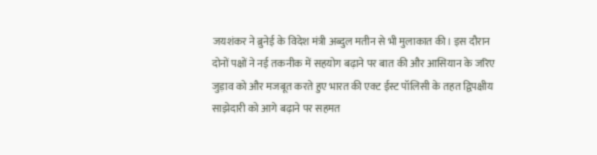जयशंकर ने ब्रुनेई के विदेश मंत्री अब्दुल मतीन से भी मुलाकात की। इस दौरान दोनों पक्षों ने नई तकनीक में सहयोग बढ़ाने पर बात की और आसियान के जरिए जुड़ाव को और मजबूत करते हुए भारत की एक्ट ईस्ट पॉलिसी के तहत द्विपक्षीय साझेदारी को आगे बढ़ाने पर सहमत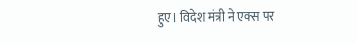हुए। विदेश मंत्री ने एक्स पर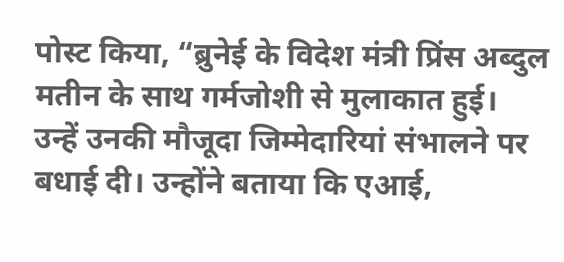पोस्ट किया, “ब्रुनेई के विदेश मंत्री प्रिंस अब्दुल मतीन के साथ गर्मजोशी से मुलाकात हुई। उन्हें उनकी मौजूदा जिम्मेदारियां संभालने पर बधाई दी। उन्होंने बताया कि एआई,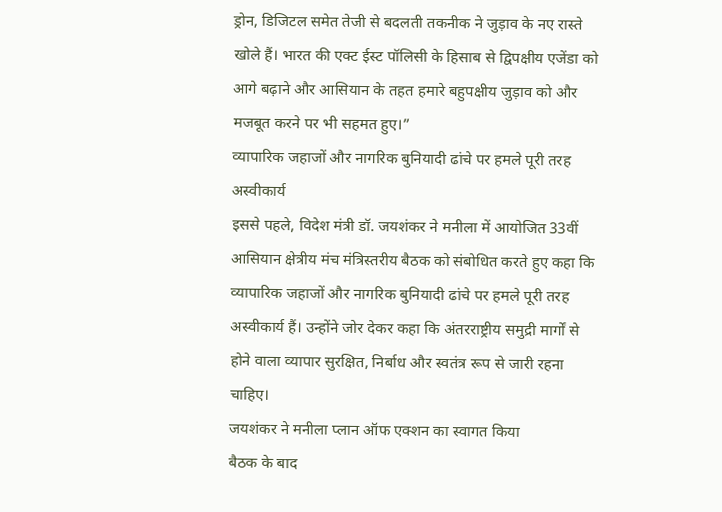ड्रोन, डिजिटल समेत तेजी से बदलती तकनीक ने जुड़ाव के नए रास्ते खोले हैं। भारत की एक्ट ईस्ट पॉलिसी के हिसाब से द्विपक्षीय एजेंडा को आगे बढ़ाने और आसियान के तहत हमारे बहुपक्षीय जुड़ाव को और मजबूत करने पर भी सहमत हुए।”
व्यापारिक जहाजों और नागरिक बुनियादी ढांचे पर हमले पूरी तरह अस्वीकार्य
इससे पहले, विदेश मंत्री डॉ. जयशंकर ने मनीला में आयोजित 33वीं आसियान क्षेत्रीय मंच मंत्रिस्तरीय बैठक को संबोधित करते हुए कहा कि व्यापारिक जहाजों और नागरिक बुनियादी ढांचे पर हमले पूरी तरह अस्वीकार्य हैं। उन्होंने जोर देकर कहा कि अंतरराष्ट्रीय समुद्री मार्गों से होने वाला व्यापार सुरक्षित, निर्बाध और स्वतंत्र रूप से जारी रहना चाहिए।
जयशंकर ने मनीला प्लान ऑफ एक्शन का स्वागत किया
बैठक के बाद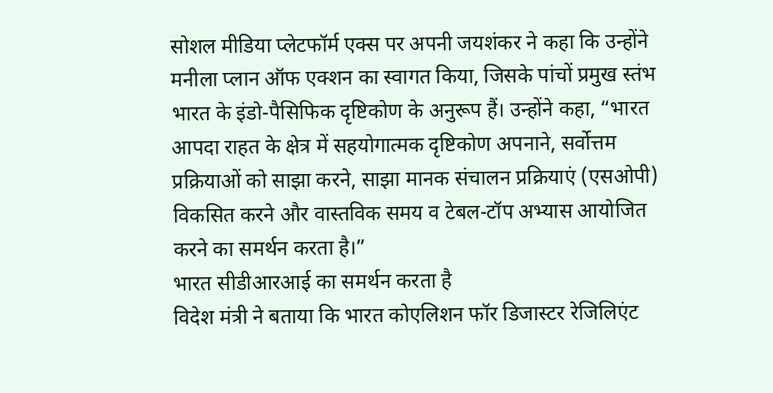सोशल मीडिया प्लेटफॉर्म एक्स पर अपनी जयशंकर ने कहा कि उन्होंने मनीला प्लान ऑफ एक्शन का स्वागत किया, जिसके पांचों प्रमुख स्तंभ भारत के इंडो-पैसिफिक दृष्टिकोण के अनुरूप हैं। उन्होंने कहा, “भारत आपदा राहत के क्षेत्र में सहयोगात्मक दृष्टिकोण अपनाने, सर्वोत्तम प्रक्रियाओं को साझा करने, साझा मानक संचालन प्रक्रियाएं (एसओपी) विकसित करने और वास्तविक समय व टेबल-टॉप अभ्यास आयोजित करने का समर्थन करता है।”
भारत सीडीआरआई का समर्थन करता है
विदेश मंत्री ने बताया कि भारत कोएलिशन फॉर डिजास्टर रेजिलिएंट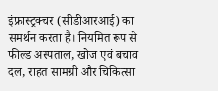इंफ्रास्ट्रक्चर (सीडीआरआई) का समर्थन करता है। नियमित रूप से फील्ड अस्पताल, खोज एवं बचाव दल, राहत सामग्री और चिकित्सा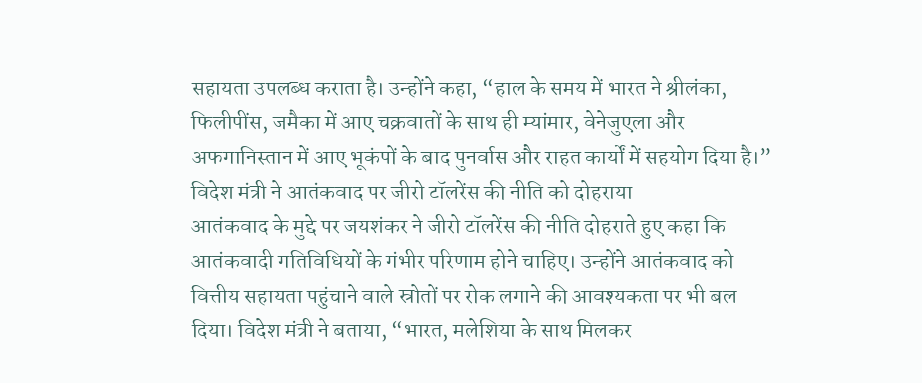सहायता उपलब्ध कराता है। उन्होंने कहा, “हाल के समय में भारत ने श्रीलंका, फिलीपींस, जमैका में आए चक्रवातों के साथ ही म्यांमार, वेनेजुएला और अफगानिस्तान में आए भूकंपों के बाद पुनर्वास और राहत कार्यों में सहयोग दिया है।”
विदेश मंत्री ने आतंकवाद पर जीरो टॉलरेंस की नीति को दोहराया
आतंकवाद के मुद्दे पर जयशंकर ने जीरो टॉलरेंस की नीति दोहराते हुए कहा कि आतंकवादी गतिविधियों के गंभीर परिणाम होने चाहिए। उन्होंने आतंकवाद को वित्तीय सहायता पहुंचाने वाले स्रोतों पर रोक लगाने की आवश्यकता पर भी बल दिया। विदेश मंत्री ने बताया, “भारत, मलेशिया के साथ मिलकर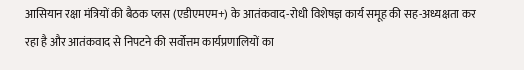आसियान रक्षा मंत्रियों की बैठक प्लस (एडीएमएम+) के आतंकवाद-रोधी विशेषज्ञ कार्य समूह की सह-अध्यक्षता कर रहा है और आतंकवाद से निपटने की सर्वोत्तम कार्यप्रणालियों का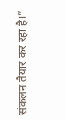संकलन तैयार कर रहा है।”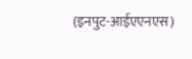(इनपुट-आईएएनएस)